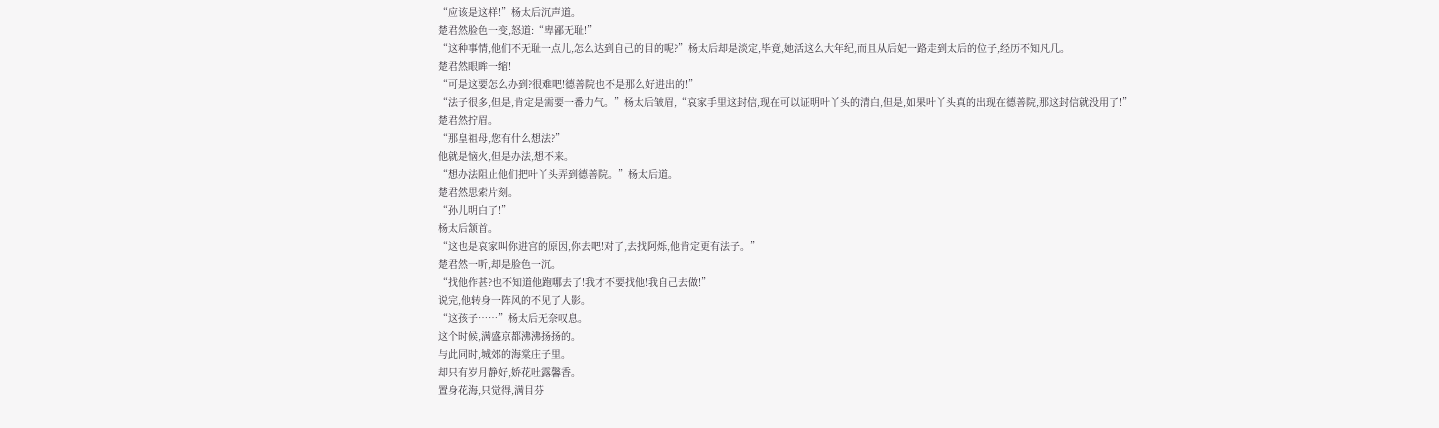“应该是这样!”杨太后沉声道。
楚君然脸色一变,怒道:“卑鄙无耻!”
“这种事情,他们不无耻一点儿,怎么达到自己的目的呢?”杨太后却是淡定,毕竟,她活这么大年纪,而且从后妃一路走到太后的位子,经历不知凡几。
楚君然眼眸一缩!
“可是这要怎么办到?很难吧!德善院也不是那么好进出的!”
“法子很多,但是,肯定是需要一番力气。”杨太后皱眉,“哀家手里这封信,现在可以证明叶丫头的清白,但是,如果叶丫头真的出现在德善院,那这封信就没用了!”
楚君然拧眉。
“那皇祖母,您有什么想法?”
他就是恼火,但是办法,想不来。
“想办法阻止他们把叶丫头弄到德善院。”杨太后道。
楚君然思索片刻。
“孙儿明白了!”
杨太后颔首。
“这也是哀家叫你进宫的原因,你去吧!对了,去找阿烁,他肯定更有法子。”
楚君然一听,却是脸色一沉。
“找他作甚?也不知道他跑哪去了!我才不要找他!我自己去做!”
说完,他转身一阵风的不见了人影。
“这孩子……”杨太后无奈叹息。
这个时候,满盛京都沸沸扬扬的。
与此同时,城郊的海棠庄子里。
却只有岁月静好,娇花吐露馨香。
置身花海,只觉得,满目芬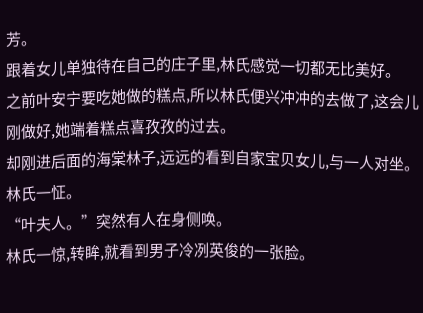芳。
跟着女儿单独待在自己的庄子里,林氏感觉一切都无比美好。
之前叶安宁要吃她做的糕点,所以林氏便兴冲冲的去做了,这会儿刚做好,她端着糕点喜孜孜的过去。
却刚进后面的海棠林子,远远的看到自家宝贝女儿,与一人对坐。
林氏一怔。
“叶夫人。”突然有人在身侧唤。
林氏一惊,转眸,就看到男子冷冽英俊的一张脸。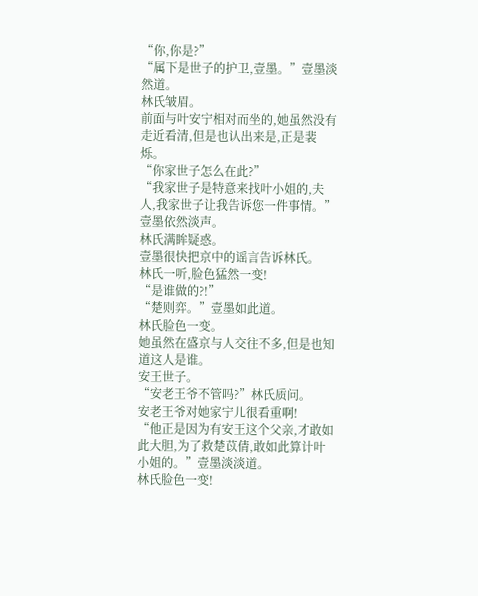“你,你是?”
“属下是世子的护卫,壹墨。”壹墨淡然道。
林氏皱眉。
前面与叶安宁相对而坐的,她虽然没有走近看清,但是也认出来是,正是裴烁。
“你家世子怎么在此?”
“我家世子是特意来找叶小姐的,夫人,我家世子让我告诉您一件事情。”壹墨依然淡声。
林氏满眸疑惑。
壹墨很快把京中的谣言告诉林氏。
林氏一听,脸色猛然一变!
“是谁做的?!”
“楚则弈。”壹墨如此道。
林氏脸色一变。
她虽然在盛京与人交往不多,但是也知道这人是谁。
安王世子。
“安老王爷不管吗?”林氏质问。
安老王爷对她家宁儿很看重啊!
“他正是因为有安王这个父亲,才敢如此大胆,为了救楚苡倩,敢如此算计叶小姐的。”壹墨淡淡道。
林氏脸色一变!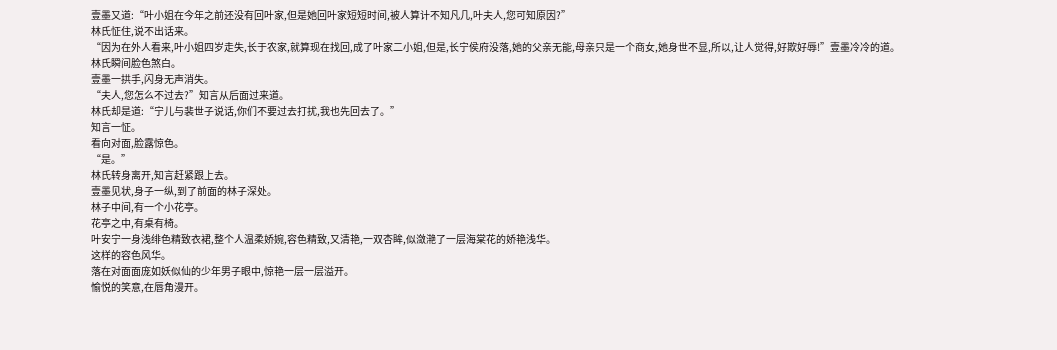壹墨又道:“叶小姐在今年之前还没有回叶家,但是她回叶家短短时间,被人算计不知凡几,叶夫人,您可知原因?”
林氏怔住,说不出话来。
“因为在外人看来,叶小姐四岁走失,长于农家,就算现在找回,成了叶家二小姐,但是,长宁侯府没落,她的父亲无能,母亲只是一个商女,她身世不显,所以,让人觉得,好欺好辱!”壹墨冷冷的道。
林氏瞬间脸色煞白。
壹墨一拱手,闪身无声消失。
“夫人,您怎么不过去?”知言从后面过来道。
林氏却是道:“宁儿与裴世子说话,你们不要过去打扰,我也先回去了。”
知言一怔。
看向对面,脸露惊色。
“是。”
林氏转身离开,知言赶紧跟上去。
壹墨见状,身子一纵,到了前面的林子深处。
林子中间,有一个小花亭。
花亭之中,有桌有椅。
叶安宁一身浅绯色精致衣裙,整个人温柔娇婉,容色精致,又清艳,一双杏眸,似潋滟了一层海棠花的娇艳浅华。
这样的容色风华。
落在对面面庞如妖似仙的少年男子眼中,惊艳一层一层溢开。
愉悦的笑意,在唇角漫开。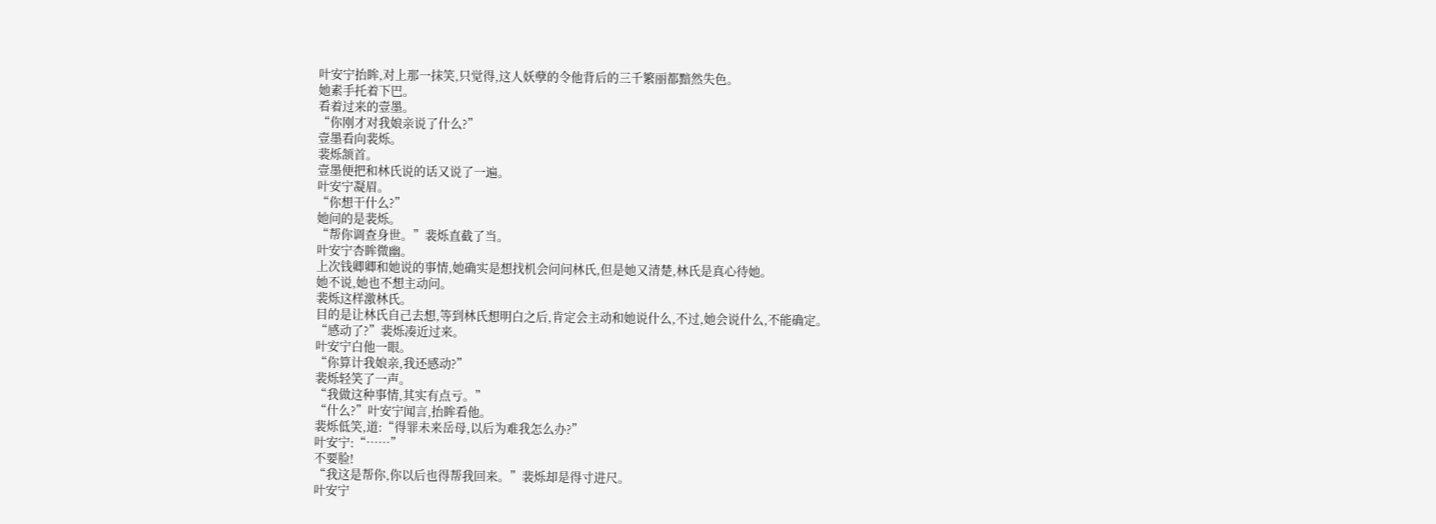叶安宁抬眸,对上那一抹笑,只觉得,这人妖孽的令他背后的三千繁丽都黯然失色。
她素手托着下巴。
看着过来的壹墨。
“你刚才对我娘亲说了什么?”
壹墨看向裴烁。
裴烁颔首。
壹墨便把和林氏说的话又说了一遍。
叶安宁凝眉。
“你想干什么?”
她问的是裴烁。
“帮你调查身世。”裴烁直截了当。
叶安宁杏眸微幽。
上次钱卿卿和她说的事情,她确实是想找机会问问林氏,但是她又清楚,林氏是真心待她。
她不说,她也不想主动问。
裴烁这样激林氏。
目的是让林氏自己去想,等到林氏想明白之后,肯定会主动和她说什么,不过,她会说什么,不能确定。
“感动了?”裴烁凑近过来。
叶安宁白他一眼。
“你算计我娘亲,我还感动?”
裴烁轻笑了一声。
“我做这种事情,其实有点亏。”
“什么?”叶安宁闻言,抬眸看他。
裴烁低笑,道:“得罪未来岳母,以后为难我怎么办?”
叶安宁:“……”
不要脸!
“我这是帮你,你以后也得帮我回来。”裴烁却是得寸进尺。
叶安宁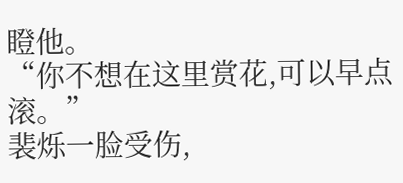瞪他。
“你不想在这里赏花,可以早点滚。”
裴烁一脸受伤,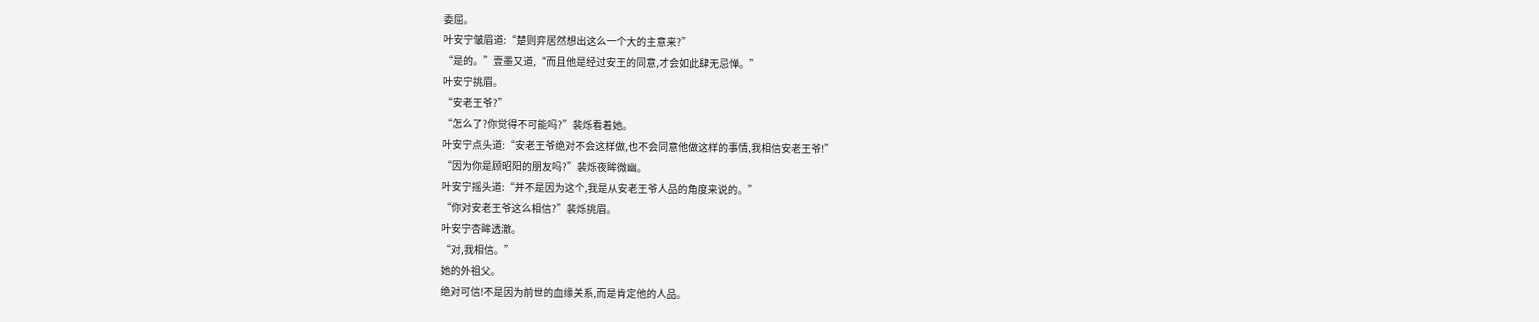委屈。
叶安宁皱眉道:“楚则弈居然想出这么一个大的主意来?”
“是的。”壹墨又道,“而且他是经过安王的同意,才会如此肆无忌惮。”
叶安宁挑眉。
“安老王爷?”
“怎么了?你觉得不可能吗?”裴烁看着她。
叶安宁点头道:“安老王爷绝对不会这样做,也不会同意他做这样的事情,我相信安老王爷!”
“因为你是顾昭阳的朋友吗?”裴烁夜眸微幽。
叶安宁摇头道:“并不是因为这个,我是从安老王爷人品的角度来说的。”
“你对安老王爷这么相信?”裴烁挑眉。
叶安宁杏眸透澈。
“对,我相信。”
她的外祖父。
绝对可信!不是因为前世的血缘关系,而是肯定他的人品。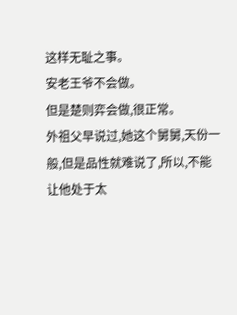这样无耻之事。
安老王爷不会做。
但是楚则弈会做,很正常。
外祖父早说过,她这个舅舅,天份一般,但是品性就难说了,所以,不能让他处于太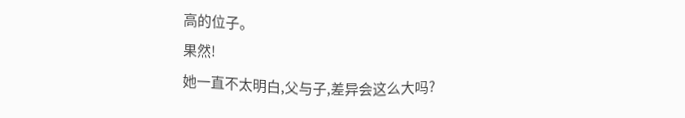高的位子。
果然!
她一直不太明白,父与子,差异会这么大吗?